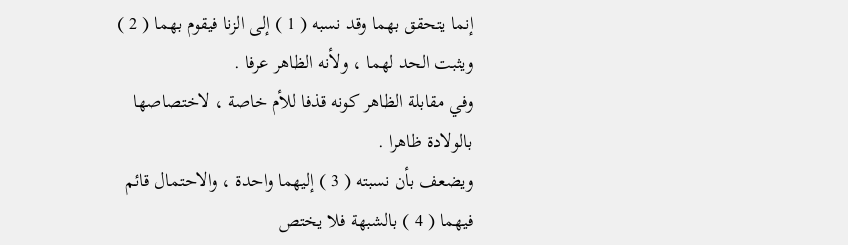إنما يتحقق بهما وقد نسبه ( 1 ) إلى الزنا فيقوم بهما ( 2 ) ويثبت الحد لهما ، ولأنه الظاهر عرفا .
وفي مقابلة الظاهر كونه قذفا للأم خاصة ، لاختصاصها بالولادة ظاهرا .
ويضعف بأن نسبته ( 3 ) إليهما واحدة ، والاحتمال قائم فيهما ( 4 ) بالشبهة فلا يختص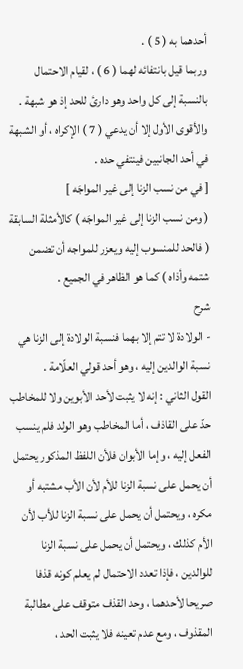أحدهما به ( 5 ) .
وربما قيل بانتفائه لهما ( 6 ) ، لقيام الاحتمال بالنسبة إلى كل واحد وهو دارئ للحد إذ هو شبهة .
والأقوى الأول إلا أن يدعي ( 7 ) الإكراه ، أو الشبهة في أحد الجانبين فينتفي حده .
[ في من نسب الزنا إلى غير المواجَه ]
( ومن نسب الزنا إلى غير المواجَه ) كالأمثلة السابقة ( فالحد للمنسوب إليه ويعزر للمواجه أن تضمن شتمه وأذاه ) كما هو الظاهر في الجميع .
شرح
- الولادة لا تتم إلا بهما فنسبة الولادة إلى الزنا هي نسبة الوالدين إليه ، وهو أحد قولي العلّامة .
القول الثاني : إنه لا يثبت لأحد الأبوين ولا للمخاطب حدّ على القاذف ، أما المخاطب وهو الولد فلم ينسب الفعل إليه ، وإما الأبوان فلأن اللفظ المذكور يحتمل أن يحمل على نسبة الزنا للأم لأن الأب مشتبه أو مكره ، ويحتمل أن يحمل على نسبة الزنا للأب لأن الأم كذلك ، ويحتمل أن يحمل على نسبة الزنا للوالدين ، فإذا تعدد الاحتمال لم يعلم كونه قذفا صريحا لأحدهما ، وحد القذف متوقف على مطالبة المقذوف ، ومع عدم تعينه فلا يثبت الحد ،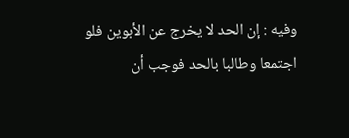وفيه : إن الحد لا يخرج عن الأبوين فلو اجتمعا وطالبا بالحد فوجب أن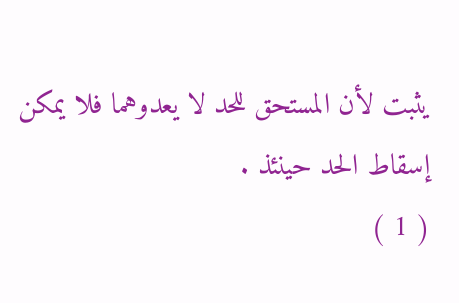يثبت لأن المستحق للحد لا يعدوهما فلا يمكن إسقاط الحد حينئذ .
( 1 )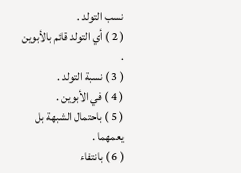نسب التولد .
( 2 ) أي التولد قائم بالأبوين .
( 3 ) نسبة التولد .
( 4 ) في الأبوين .
( 5 ) باحتمال الشبهة بل يعمهما .
( 6 ) بانتفاء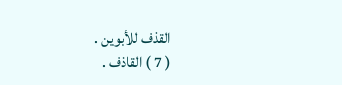القذف للأبوين .
( 7 ) القاذف .